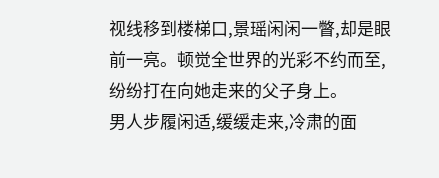视线移到楼梯口,景瑶闲闲一瞥,却是眼前一亮。顿觉全世界的光彩不约而至,纷纷打在向她走来的父子身上。
男人步履闲适,缓缓走来,冷肃的面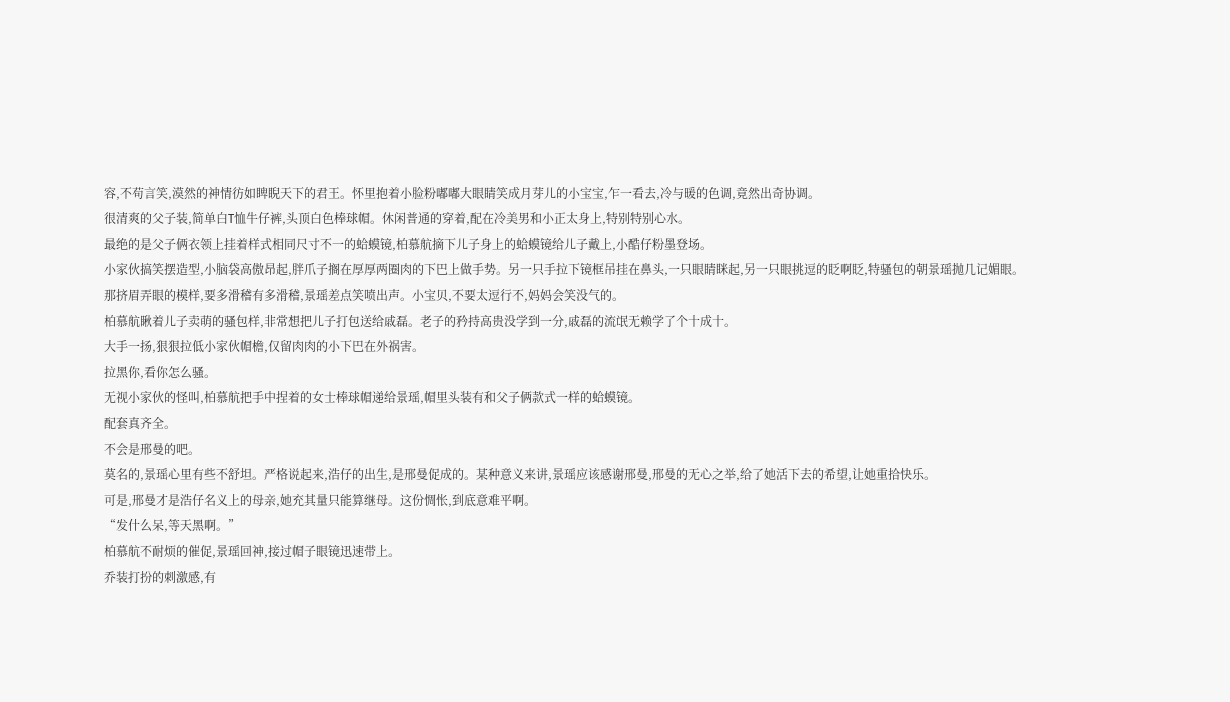容,不苟言笑,漠然的神情彷如睥睨天下的君王。怀里抱着小脸粉嘟嘟大眼睛笑成月芽儿的小宝宝,乍一看去,冷与暖的色调,竟然出奇协调。
很清爽的父子装,简单白T恤牛仔裤,头顶白色棒球帽。休闲普通的穿着,配在冷美男和小正太身上,特别特别心水。
最绝的是父子俩衣领上挂着样式相同尺寸不一的蛤蟆镜,柏慕航摘下儿子身上的蛤蟆镜给儿子戴上,小酷仔粉墨登场。
小家伙搞笑摆造型,小脑袋高傲昂起,胖爪子搁在厚厚两圈肉的下巴上做手势。另一只手拉下镜框吊挂在鼻头,一只眼睛眯起,另一只眼挑逗的眨啊眨,特骚包的朝景瑶抛几记媚眼。
那挤眉弄眼的模样,要多滑稽有多滑稽,景瑶差点笑喷出声。小宝贝,不要太逗行不,妈妈会笑没气的。
柏慕航瞅着儿子卖萌的骚包样,非常想把儿子打包送给戚磊。老子的矜持高贵没学到一分,戚磊的流氓无赖学了个十成十。
大手一扬,狠狠拉低小家伙帽檐,仅留肉肉的小下巴在外祸害。
拉黑你,看你怎么骚。
无视小家伙的怪叫,柏慕航把手中捏着的女士棒球帽递给景瑶,帽里头装有和父子俩款式一样的蛤蟆镜。
配套真齐全。
不会是邢曼的吧。
莫名的,景瑶心里有些不舒坦。严格说起来,浩仔的出生,是邢曼促成的。某种意义来讲,景瑶应该感谢邢曼,邢曼的无心之举,给了她活下去的希望,让她重拾快乐。
可是,邢曼才是浩仔名义上的母亲,她充其量只能算继母。这份惆怅,到底意难平啊。
“发什么呆,等天黑啊。”
柏慕航不耐烦的催促,景瑶回神,接过帽子眼镜迅速带上。
乔装打扮的刺激感,有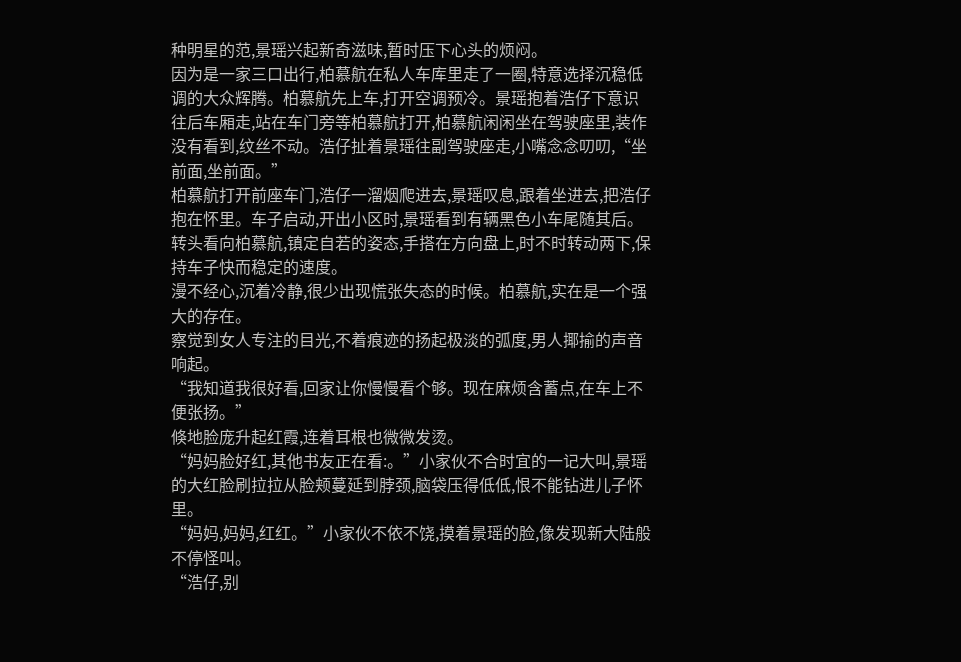种明星的范,景瑶兴起新奇滋味,暂时压下心头的烦闷。
因为是一家三口出行,柏慕航在私人车库里走了一圈,特意选择沉稳低调的大众辉腾。柏慕航先上车,打开空调预冷。景瑶抱着浩仔下意识往后车厢走,站在车门旁等柏慕航打开,柏慕航闲闲坐在驾驶座里,装作没有看到,纹丝不动。浩仔扯着景瑶往副驾驶座走,小嘴念念叨叨,“坐前面,坐前面。”
柏慕航打开前座车门,浩仔一溜烟爬进去,景瑶叹息,跟着坐进去,把浩仔抱在怀里。车子启动,开出小区时,景瑶看到有辆黑色小车尾随其后。转头看向柏慕航,镇定自若的姿态,手搭在方向盘上,时不时转动两下,保持车子快而稳定的速度。
漫不经心,沉着冷静,很少出现慌张失态的时候。柏慕航,实在是一个强大的存在。
察觉到女人专注的目光,不着痕迹的扬起极淡的弧度,男人揶揄的声音响起。
“我知道我很好看,回家让你慢慢看个够。现在麻烦含蓄点,在车上不便张扬。”
倏地脸庞升起红霞,连着耳根也微微发烫。
“妈妈脸好红,其他书友正在看:。”小家伙不合时宜的一记大叫,景瑶的大红脸刷拉拉从脸颊蔓延到脖颈,脑袋压得低低,恨不能钻进儿子怀里。
“妈妈,妈妈,红红。”小家伙不依不饶,摸着景瑶的脸,像发现新大陆般不停怪叫。
“浩仔,别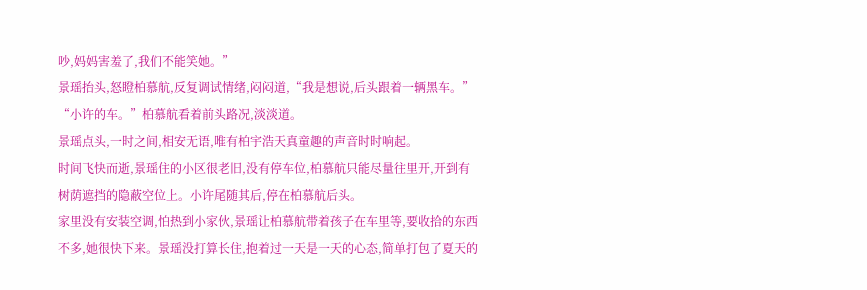吵,妈妈害羞了,我们不能笑她。”
景瑶抬头,怒瞪柏慕航,反复调试情绪,闷闷道,“我是想说,后头跟着一辆黑车。”
“小许的车。”柏慕航看着前头路况,淡淡道。
景瑶点头,一时之间,相安无语,唯有柏宇浩天真童趣的声音时时响起。
时间飞快而逝,景瑶住的小区很老旧,没有停车位,柏慕航只能尽量往里开,开到有树荫遮挡的隐蔽空位上。小许尾随其后,停在柏慕航后头。
家里没有安装空调,怕热到小家伙,景瑶让柏慕航带着孩子在车里等,要收拾的东西不多,她很快下来。景瑶没打算长住,抱着过一天是一天的心态,简单打包了夏天的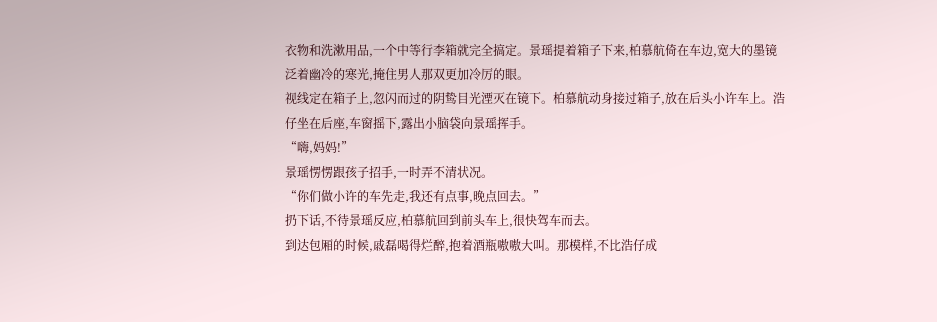衣物和洗漱用品,一个中等行李箱就完全搞定。景瑶提着箱子下来,柏慕航倚在车边,宽大的墨镜泛着幽冷的寒光,掩住男人那双更加冷厉的眼。
视线定在箱子上,忽闪而过的阴鸷目光湮灭在镜下。柏慕航动身接过箱子,放在后头小许车上。浩仔坐在后座,车窗摇下,露出小脑袋向景瑶挥手。
“嗨,妈妈!”
景瑶愣愣跟孩子招手,一时弄不清状况。
“你们做小许的车先走,我还有点事,晚点回去。”
扔下话,不待景瑶反应,柏慕航回到前头车上,很快驾车而去。
到达包厢的时候,戚磊喝得烂醉,抱着酒瓶嗷嗷大叫。那模样,不比浩仔成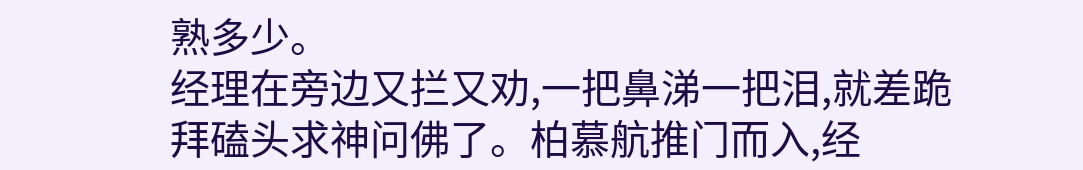熟多少。
经理在旁边又拦又劝,一把鼻涕一把泪,就差跪拜磕头求神问佛了。柏慕航推门而入,经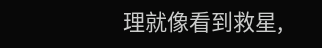理就像看到救星,